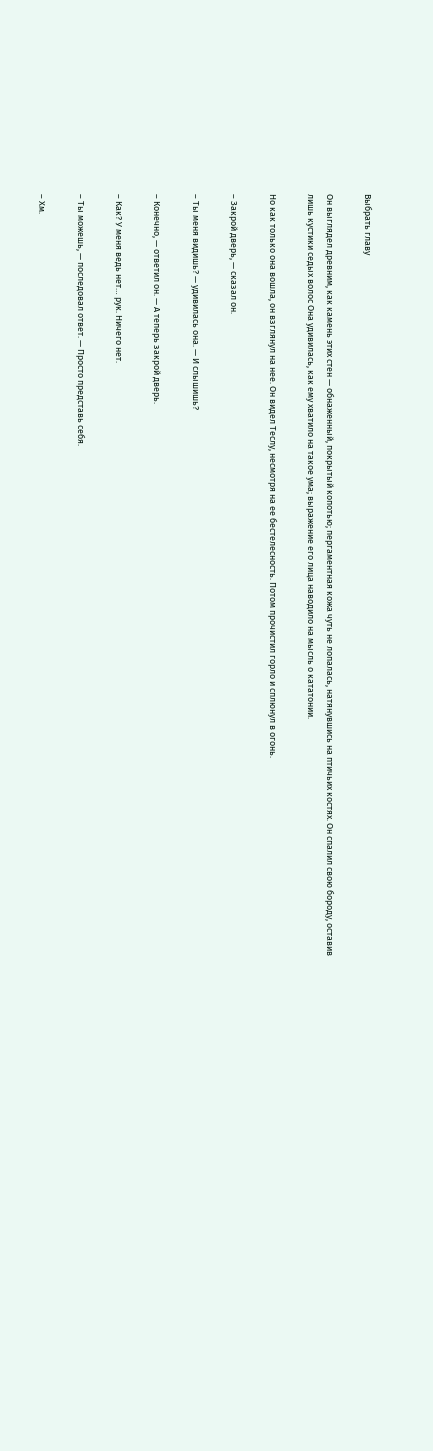Выбрать главу

Он выглядел древним, как камень этих стен — обнаженный, покрытый копотью; пергаментная кожа чуть не лопалась, натянувшись на птичьих костях. Он спалил свою бороду, оставив лишь кустики седых волос Она удивилась, как ему хватило на такое ума; выражение его лица наводило на мысль о кататонии.

Но как только она вошла, он взглянул на нее. Он видел Теслу, несмотря на ее бестелесность. Потом прочистил горло и сплюнул в огонь.

– Закрой дверь, — сказал он.

– Ты меня видишь? — удивилась она. — И слышишь?

– Конечно, — ответил он. — А теперь закрой дверь.

– Как? У меня ведь нет… рук. Ничего нет.

– Ты можешь, — последовал ответ. — Просто представь себя.

– Хм.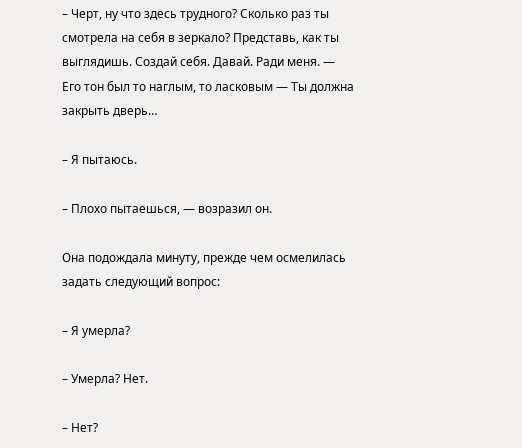– Черт, ну что здесь трудного? Сколько раз ты смотрела на себя в зеркало? Представь, как ты выглядишь. Создай себя. Давай. Ради меня. — Его тон был то наглым, то ласковым — Ты должна закрыть дверь…

– Я пытаюсь.

– Плохо пытаешься, — возразил он.

Она подождала минуту, прежде чем осмелилась задать следующий вопрос:

– Я умерла?

– Умерла? Нет.

– Нет?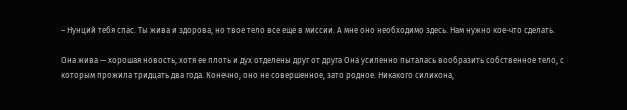– Нунций тебя спас. Ты жива и здорова, но твое тело все еще в миссии. А мне оно необходимо здесь. Нам нужно кое-что сделать.

Она жива — хорошая новость, хотя ее плоть и дух отделены друг от друга Она усиленно пыталась вообразить собственное тело, с которым прожила тридцать два года. Конечно, оно не совершенное, зато родное. Никакого силикона,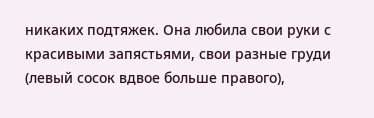никаких подтяжек. Она любила свои руки с красивыми запястьями, свои разные груди (левый сосок вдвое больше правого),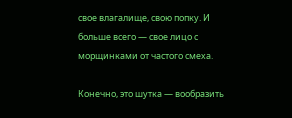свое влагалище, свою попку. И больше всего — свое лицо с морщинками от частого смеха.

Конечно, это шутка — вообразить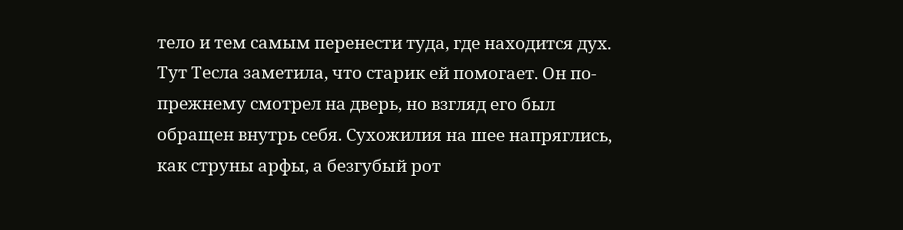тело и тем самым перенести туда, где находится дух. Тут Тесла заметила, что старик ей помогает. Он по-прежнему смотрел на дверь, но взгляд его был обращен внутрь себя. Сухожилия на шее напряглись, как струны арфы, а безгубый рот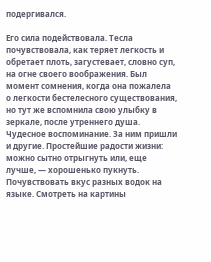подергивался.

Его сила подействовала. Тесла почувствовала, как теряет легкость и обретает плоть, загустевает, словно суп, на огне своего воображения. Был момент сомнения, когда она пожалела о легкости бестелесного существования, но тут же вспомнила свою улыбку в зеркале, после утреннего душа. Чудесное воспоминание. За ним пришли и другие. Простейшие радости жизни: можно сытно отрыгнуть или, еще лучше, — хорошенько пукнуть. Почувствовать вкус разных водок на языке. Смотреть на картины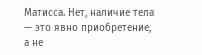Матисса. Нет, наличие тела — это явно приобретение, а не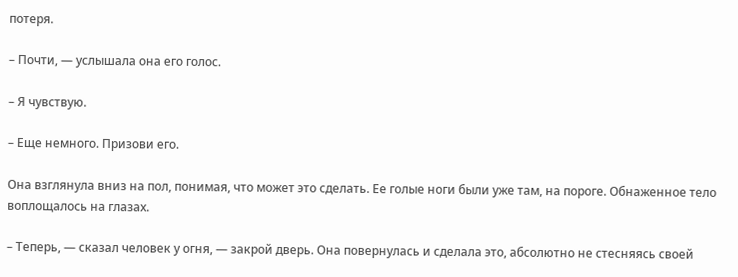потеря.

– Почти, — услышала она его голос.

– Я чувствую.

– Еще немного. Призови его.

Она взглянула вниз на пол, понимая, что может это сделать. Ее голые ноги были уже там, на пороге. Обнаженное тело воплощалось на глазах.

– Теперь, — сказал человек у огня, — закрой дверь. Она повернулась и сделала это, абсолютно не стесняясь своей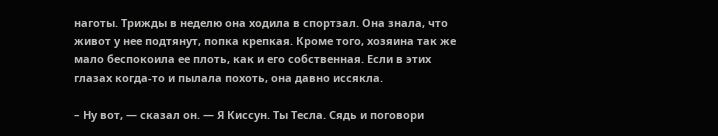наготы. Трижды в неделю она ходила в спортзал. Она знала, что живот у нее подтянут, попка крепкая. Кроме того, хозяина так же мало беспокоила ее плоть, как и его собственная. Если в этих глазах когда-то и пылала похоть, она давно иссякла.

– Ну вот, — сказал он. — Я Киссун. Ты Тесла. Сядь и поговори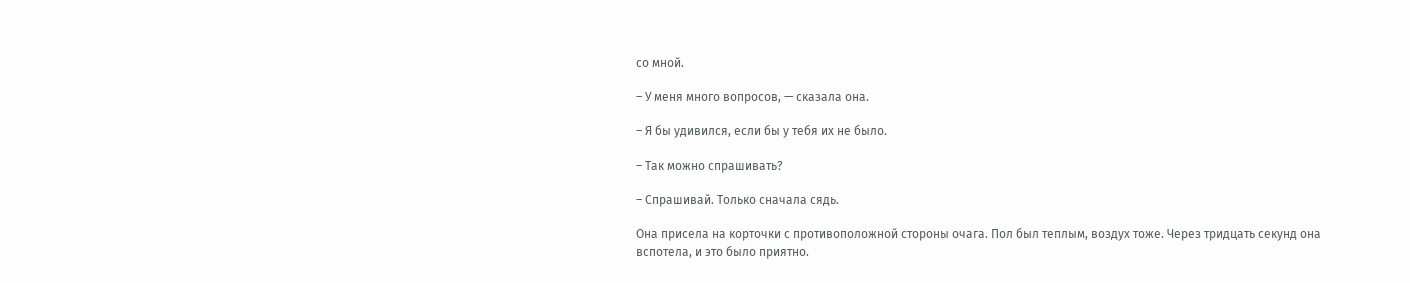со мной.

– У меня много вопросов, — сказала она.

– Я бы удивился, если бы у тебя их не было.

– Так можно спрашивать?

– Спрашивай. Только сначала сядь.

Она присела на корточки с противоположной стороны очага. Пол был теплым, воздух тоже. Через тридцать секунд она вспотела, и это было приятно.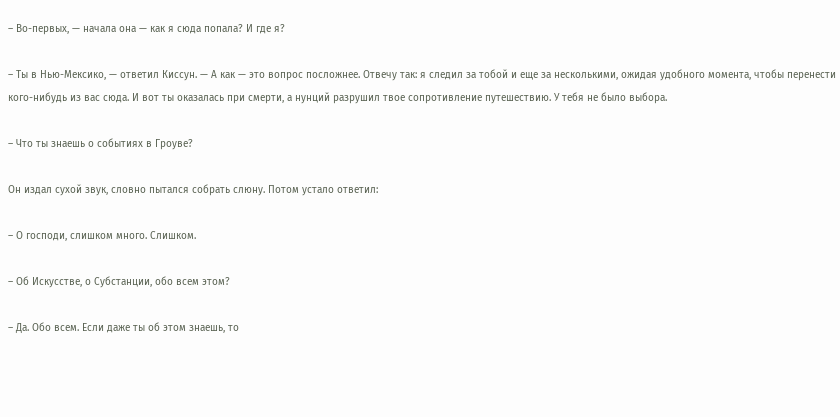– Во-первых, — начала она — как я сюда попала? И где я?

– Ты в Нью-Мексико, — ответил Киссун. — А как — это вопрос посложнее. Отвечу так: я следил за тобой и еще за несколькими, ожидая удобного момента, чтобы перенести кого-нибудь из вас сюда. И вот ты оказалась при смерти, а нунций разрушил твое сопротивление путешествию. У тебя не было выбора.

– Что ты знаешь о событиях в Гроуве?

Он издал сухой звук, словно пытался собрать слюну. Потом устало ответил:

– О господи, слишком много. Слишком.

– Об Искусстве, о Субстанции, обо всем этом?

– Да. Обо всем. Если даже ты об этом знаешь, то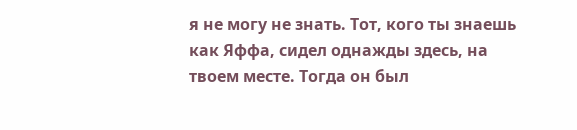я не могу не знать. Тот, кого ты знаешь как Яффа, сидел однажды здесь, на твоем месте. Тогда он был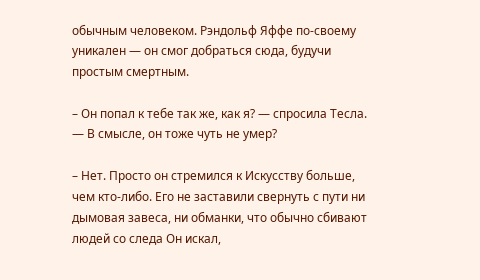обычным человеком. Рэндольф Яффе по-своему уникален — он смог добраться сюда, будучи простым смертным.

– Он попал к тебе так же, как я? — спросила Тесла. — В смысле, он тоже чуть не умер?

– Нет. Просто он стремился к Искусству больше, чем кто-либо. Его не заставили свернуть с пути ни дымовая завеса, ни обманки, что обычно сбивают людей со следа Он искал,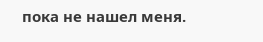пока не нашел меня.